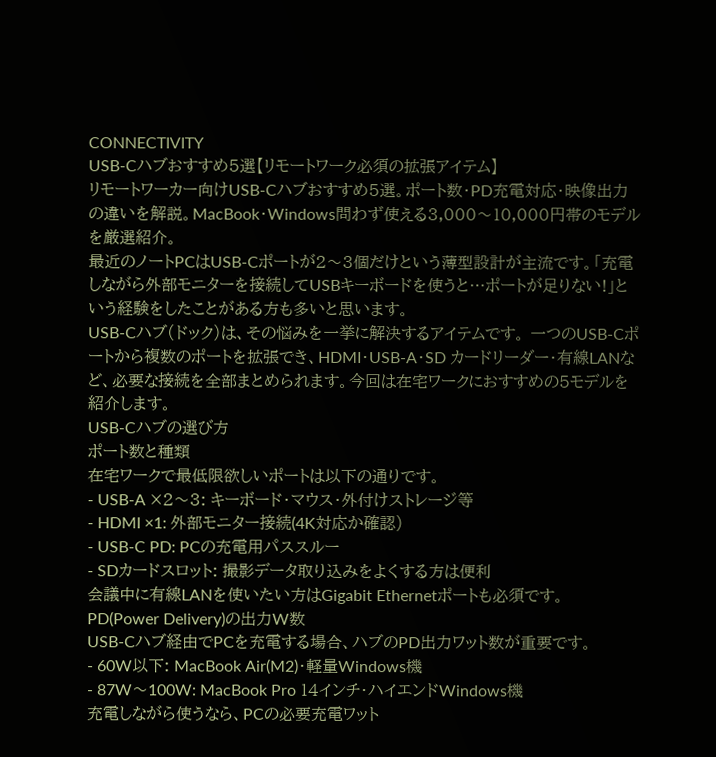CONNECTIVITY
USB-Cハブおすすめ5選【リモートワーク必須の拡張アイテム】
リモートワーカー向けUSB-Cハブおすすめ5選。ポート数・PD充電対応・映像出力の違いを解説。MacBook・Windows問わず使える3,000〜10,000円帯のモデルを厳選紹介。
最近のノートPCはUSB-Cポートが2〜3個だけという薄型設計が主流です。「充電しながら外部モニターを接続してUSBキーボードを使うと…ポートが足りない!」という経験をしたことがある方も多いと思います。
USB-Cハブ(ドック)は、その悩みを一挙に解決するアイテムです。 一つのUSB-Cポートから複数のポートを拡張でき、HDMI・USB-A・SD カードリーダー・有線LANなど、必要な接続を全部まとめられます。今回は在宅ワークにおすすめの5モデルを紹介します。
USB-Cハブの選び方
ポート数と種類
在宅ワークで最低限欲しいポートは以下の通りです。
- USB-A ×2〜3: キーボード・マウス・外付けストレージ等
- HDMI ×1: 外部モニター接続(4K対応か確認)
- USB-C PD: PCの充電用パススルー
- SDカードスロット: 撮影データ取り込みをよくする方は便利
会議中に有線LANを使いたい方はGigabit Ethernetポートも必須です。
PD(Power Delivery)の出力W数
USB-Cハブ経由でPCを充電する場合、ハブのPD出力ワット数が重要です。
- 60W以下: MacBook Air(M2)・軽量Windows機
- 87W〜100W: MacBook Pro 14インチ・ハイエンドWindows機
充電しながら使うなら、PCの必要充電ワット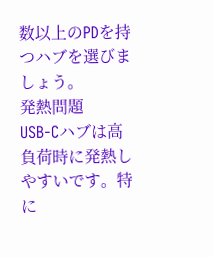数以上のPDを持つハブを選びましょう。
発熱問題
USB-Cハブは高負荷時に発熱しやすいです。特に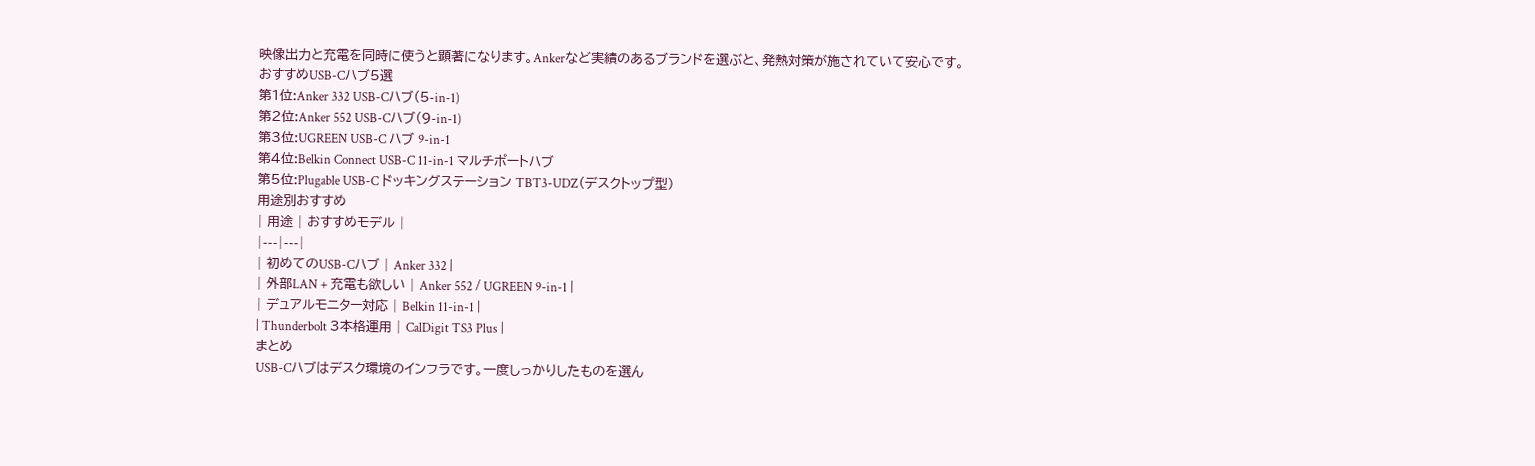映像出力と充電を同時に使うと顕著になります。Ankerなど実績のあるブランドを選ぶと、発熱対策が施されていて安心です。
おすすめUSB-Cハブ5選
第1位:Anker 332 USB-Cハブ(5-in-1)
第2位:Anker 552 USB-Cハブ(9-in-1)
第3位:UGREEN USB-C ハブ 9-in-1
第4位:Belkin Connect USB-C 11-in-1 マルチポートハブ
第5位:Plugable USB-C ドッキングステーション TBT3-UDZ(デスクトップ型)
用途別おすすめ
| 用途 | おすすめモデル |
|---|---|
| 初めてのUSB-Cハブ | Anker 332 |
| 外部LAN + 充電も欲しい | Anker 552 / UGREEN 9-in-1 |
| デュアルモニター対応 | Belkin 11-in-1 |
| Thunderbolt 3本格運用 | CalDigit TS3 Plus |
まとめ
USB-Cハブはデスク環境のインフラです。一度しっかりしたものを選ん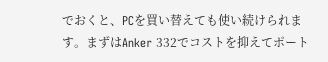でおくと、PCを買い替えても使い続けられます。まずはAnker 332でコストを抑えてポート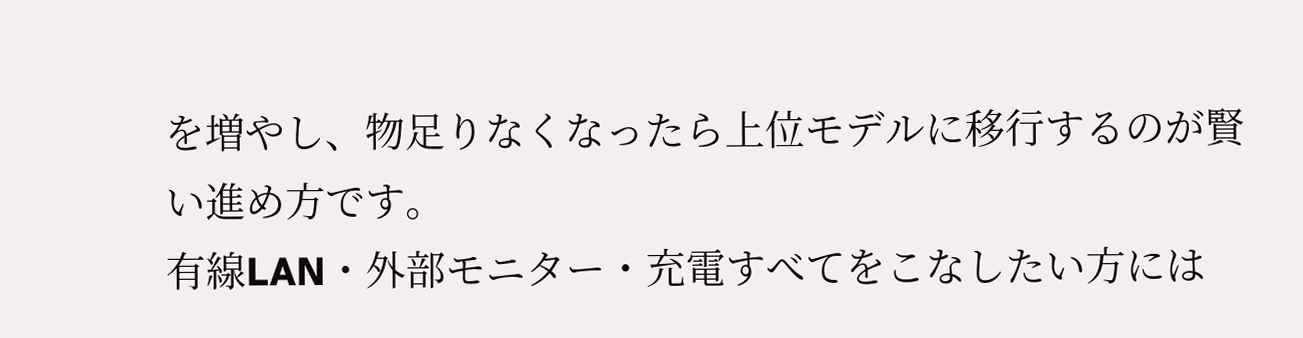を増やし、物足りなくなったら上位モデルに移行するのが賢い進め方です。
有線LAN・外部モニター・充電すべてをこなしたい方には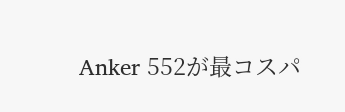Anker 552が最コスパ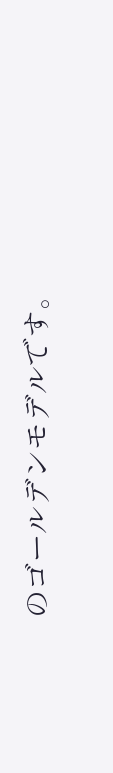のゴールデンモデルです。